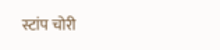स्टांप चोरी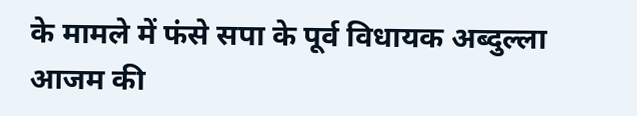के मामले में फंसे सपा के पूर्व विधायक अब्दुल्ला आजम की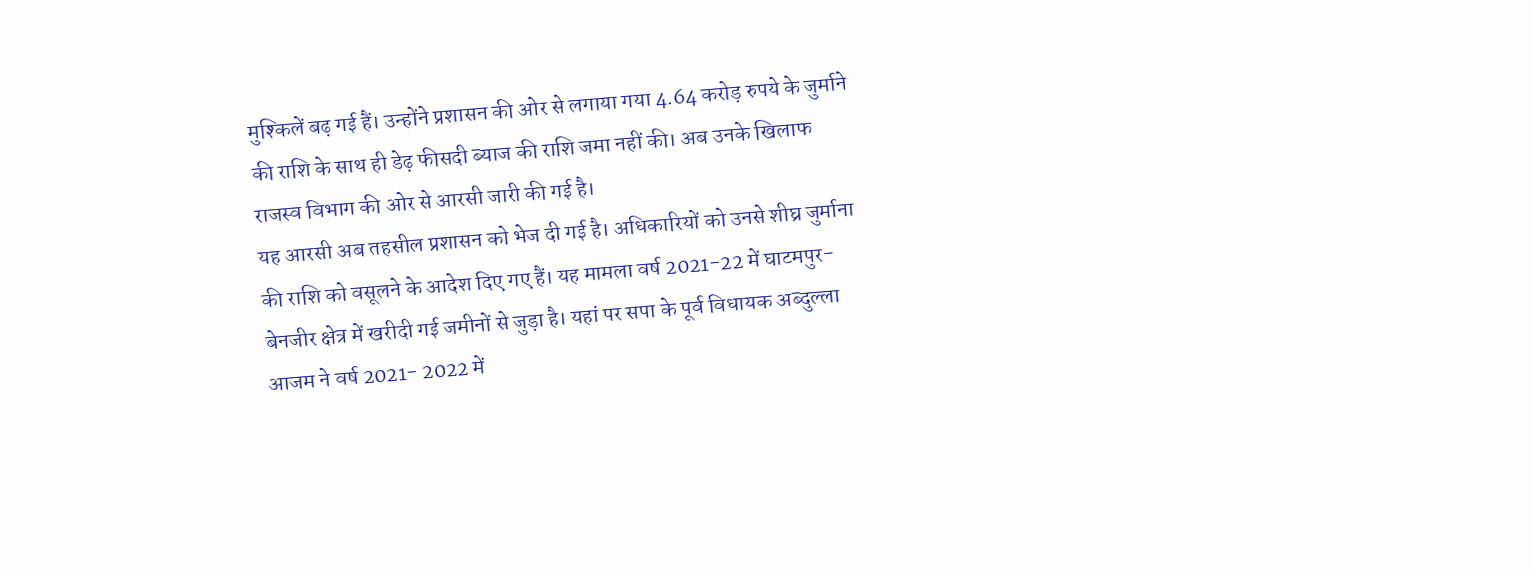मुश्किलें बढ़ गई हैं। उन्होंने प्रशासन की ओर से लगाया गया 4.64 करोड़ रुपये के जुर्माने की राशि के साथ ही डेढ़ फीसदी ब्याज की राशि जमा नहीं की। अब उनके खिलाफ राजस्व विभाग की ओर से आरसी जारी की गई है।
यह आरसी अब तहसील प्रशासन को भेज दी गई है। अधिकारियों को उनसे शीघ्र जुर्माना की राशि को वसूलने के आदेश दिए गए हैं। यह मामला वर्ष 2021-22 में घाटमपुर-बेनजीर क्षेत्र में खरीदी गई जमीनों से जुड़ा है। यहां पर सपा के पूर्व विधायक अब्दुल्ला आजम ने वर्ष 2021- 2022 में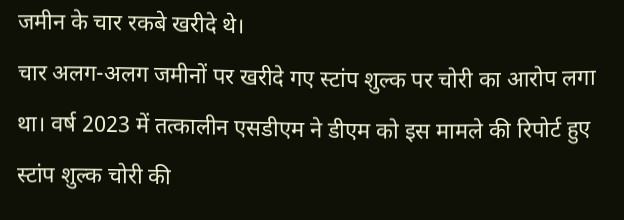जमीन के चार रकबे खरीदे थे।
चार अलग-अलग जमीनों पर खरीदे गए स्टांप शुल्क पर चोरी का आरोप लगा था। वर्ष 2023 में तत्कालीन एसडीएम ने डीएम को इस मामले की रिपोर्ट हुए स्टांप शुल्क चोरी की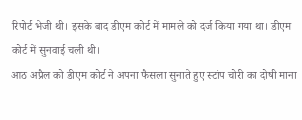रिपोर्ट भेजी थी। इसके बाद डीएम कोर्ट में मामले को दर्ज किया गया था। डीएम कोर्ट में सुनवाई चली थी।
आठ अप्रैल को डीएम कोर्ट ने अपना फैसला सुनाते हुए स्टांप चोरी का दोषी माना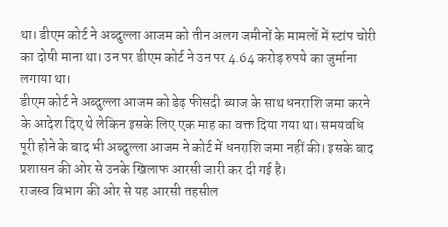था। डीएम कोर्ट ने अब्दुल्ला आजम को तीन अलग जमीनों के मामलों में स्टांप चोरी का दोषी माना था। उन पर डीएम कोर्ट ने उन पर 4.64 करोड़ रुपये का जुर्माना लगाया था।
डीएम कोर्ट ने अब्दुल्ला आजम को डेढ़ फीसदी ब्याज के साथ धनराशि जमा करने के आदेश दिए थे लेकिन इसके लिए एक माह का वक्त दिया गया था। समयवधि पूरी होने के बाद भी अब्दुल्ला आजम ने कोर्ट में धनराशि जमा नहीं की। इसके बाद प्रशासन की ओर से उनके खिलाफ आरसी जारी कर दी गई है।
राजस्व विभाग की ओर से यह आरसी तहसील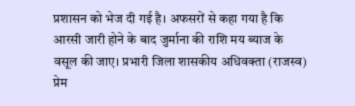प्रशासन को भेज दी गई है। अफसरों से कहा गया है कि आरसी जारी होने के बाद जुर्माना की राशि मय ब्याज के वसूल की जाए। प्रभारी जिला शासकीय अधिवक्ता (राजस्व) प्रेम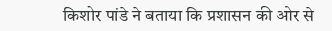किशोर पांडे ने बताया कि प्रशासन की ओर से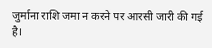जुर्माना राशि जमा न करने पर आरसी जारी की गई है।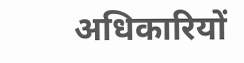अधिकारियों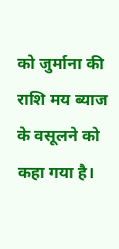को जुर्माना की राशि मय ब्याज के वसूलने को कहा गया है।